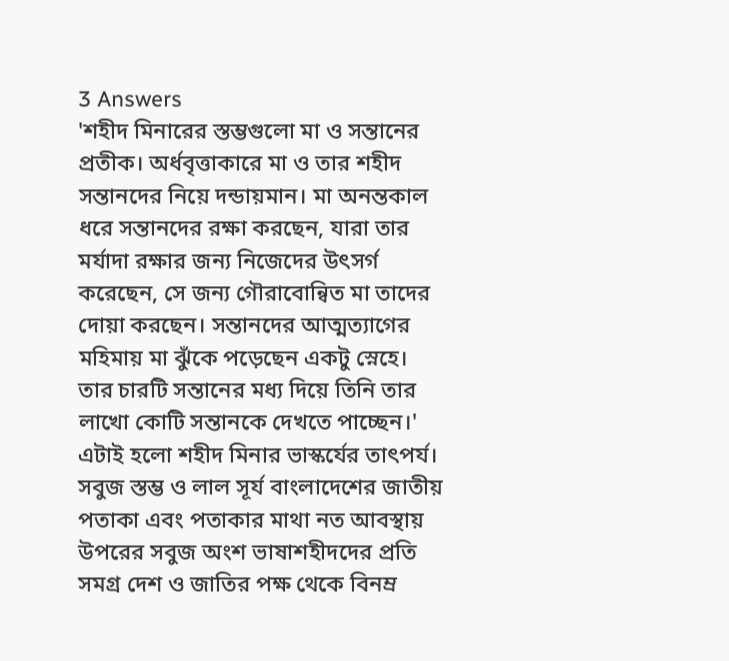3 Answers
'শহীদ মিনারের স্তম্ভগুলো মা ও সন্তানের প্রতীক। অর্ধবৃত্তাকারে মা ও তার শহীদ সন্তানদের নিয়ে দন্ডায়মান। মা অনন্তকাল ধরে সন্তানদের রক্ষা করছেন, যারা তার মর্যাদা রক্ষার জন্য নিজেদের উৎসর্গ করেছেন, সে জন্য গৌরাবোন্বিত মা তাদের দোয়া করছেন। সন্তানদের আত্মত্যাগের মহিমায় মা ঝুঁকে পড়েছেন একটু স্নেহে। তার চারটি সন্তানের মধ্য দিয়ে তিনি তার লাখো কোটি সন্তানকে দেখতে পাচ্ছেন।' এটাই হলো শহীদ মিনার ভাস্কর্যের তাৎপর্য।
সবুজ স্তম্ভ ও লাল সূর্য বাংলাদেশের জাতীয় পতাকা এবং পতাকার মাথা নত আবস্থায় উপরের সবুজ অংশ ভাষাশহীদদের প্রতি সমগ্র দেশ ও জাতির পক্ষ থেকে বিনম্র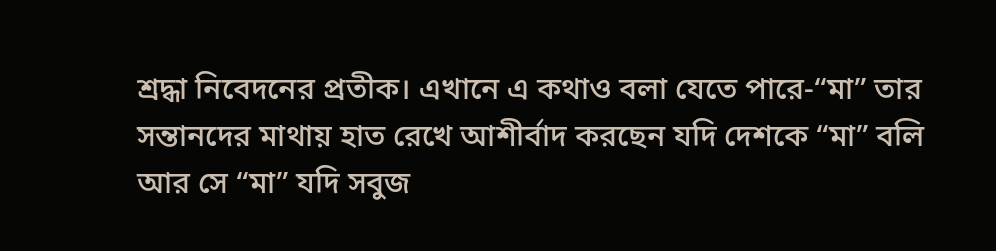শ্রদ্ধা নিবেদনের প্রতীক। এখানে এ কথাও বলা যেতে পারে-“মা” তার সন্তানদের মাথায় হাত রেখে আশীর্বাদ করছেন যদি দেশকে “মা” বলি আর সে “মা” যদি সবুজ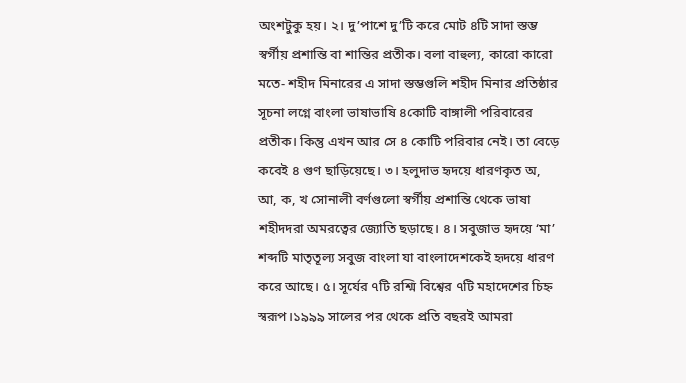অংশটুকু হয়। ২। দু’পাশে দু’টি করে মোট ৪টি সাদা স্তম্ভ স্বর্গীয় প্রশান্তি বা শান্তির প্রতীক। বলা বাহুল্য, কারো কারো মতে- শহীদ মিনারের এ সাদা স্তম্ভগুলি শহীদ মিনার প্রতিষ্ঠার সূচনা লগ্নে বাংলা ভাষাভাষি ৪কোটি বাঙ্গালী পরিবারের প্রতীক। কিন্তু এখন আর সে ৪ কোটি পরিবার নেই। তা বেড়ে কবেই ৪ গুণ ছাড়িয়েছে। ৩। হলুদাভ হৃদয়ে ধারণকৃত অ, আ, ক, খ সোনালী বর্ণগুলো স্বর্গীয় প্রশান্তি থেকে ভাষা শহীদদরা অমরত্বের জ্যোতি ছড়াছে। ৪। সবুজাভ হৃদয়ে ‘মা’ শব্দটি মাতৃতূল্য সবুজ বাংলা যা বাংলাদেশকেই হৃদয়ে ধারণ করে আছে। ৫। সূর্যের ৭টি রশ্মি বিশ্বের ৭টি মহাদেশের চিহ্ন স্বরূপ।১৯৯৯ সালের পর থেকে প্রতি বছরই আমরা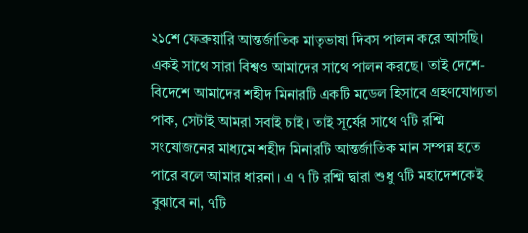২১শে ফেব্রুয়ারি আন্তর্জাতিক মাতৃভাষা দিবস পালন করে আসছি। একই সাথে সারা বিশ্বও আমাদের সাথে পালন করছে। তাই দেশে-বিদেশে আমাদের শহীদ মিনারটি একটি মডেল হিসাবে গ্রহণযোগ্যতা পাক, সেটাই আমরা সবাই চাই। তাই সূর্যের সাথে ৭টি রশ্মি সংযোজনের মাধ্যমে শহীদ মিনারটি আন্তর্জাতিক মান সম্পন্ন হতে পারে বলে আমার ধারনা। এ ৭ টি রশ্মি দ্বারা শুধু ৭টি মহাদেশকেই বুঝাবে না, ৭টি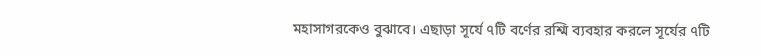মহাসাগরকেও বুঝাবে। এছাড়া সূর্যে ৭টি বর্ণের রশ্মি ব্যবহার করলে সূর্যের ৭টি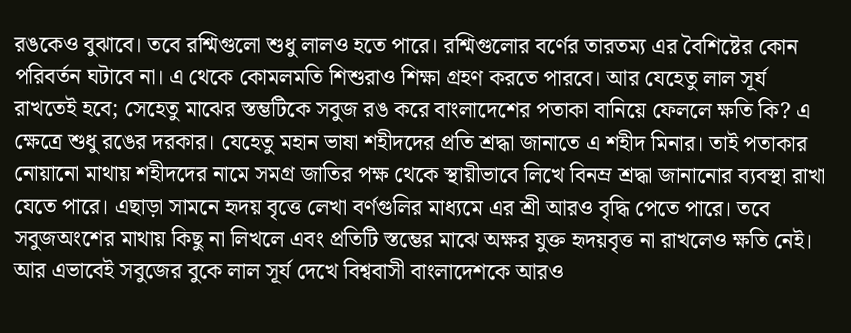রঙকেও বুঝাবে। তবে রশ্মিগুলো শুধু লালও হতে পারে। রশ্মিগুলোর বর্ণের তারতম্য এর বৈশিষ্টের কোন পরিবর্তন ঘটাবে না। এ থেকে কোমলমতি শিশুরাও শিক্ষা গ্রহণ করতে পারবে। আর যেহেতু লাল সূর্য রাখতেই হবে; সেহেতু মাঝের স্তম্ভটিকে সবুজ রঙ করে বাংলাদেশের পতাকা বানিয়ে ফেললে ক্ষতি কি? এ ক্ষেত্রে শুধু রঙের দরকার। যেহেতু মহান ভাষা শহীদদের প্রতি শ্রদ্ধা জানাতে এ শহীদ মিনার। তাই পতাকার নোয়ানো মাথায় শহীদদের নামে সমগ্র জাতির পক্ষ থেকে স্থায়ীভাবে লিখে বিনম্র শ্রদ্ধা জানানোর ব্যবস্থা রাখা যেতে পারে। এছাড়া সামনে হৃদয় বৃত্তে লেখা বর্ণগুলির মাধ্যমে এর শ্রী আরও বৃদ্ধি পেতে পারে। তবে সবুজঅংশের মাথায় কিছু না লিখলে এবং প্রতিটি স্তম্ভের মাঝে অক্ষর যুক্ত হৃদয়বৃত্ত না রাখলেও ক্ষতি নেই। আর এভাবেই সবুজের বুকে লাল সূর্য দেখে বিশ্ববাসী বাংলাদেশকে আরও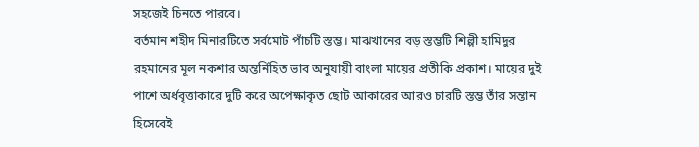সহজেই চিনতে পারবে।
বর্তমান শহীদ মিনারটিতে সর্বমোট পাঁচটি স্তম্ভ। মাঝখানের বড় স্তম্ভটি শিল্পী হামিদুর রহমানের মূল নকশার অন্তর্নিহিত ভাব অনুযায়ী বাংলা মায়ের প্রতীকি প্রকাশ। মায়ের দুই পাশে অর্ধবৃত্তাকারে দুটি করে অপেক্ষাকৃত ছোট আকারের আরও চারটি স্তম্ভ তাঁর সন্তান হিসেবেই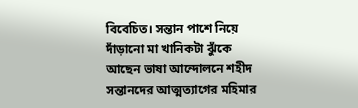বিবেচিত। সন্তান পাশে নিয়ে দাঁড়ানো মা খানিকটা ঝুঁকে আছেন ভাষা আন্দোলনে শহীদ সন্তানদের আত্মত্যাগের মহিমার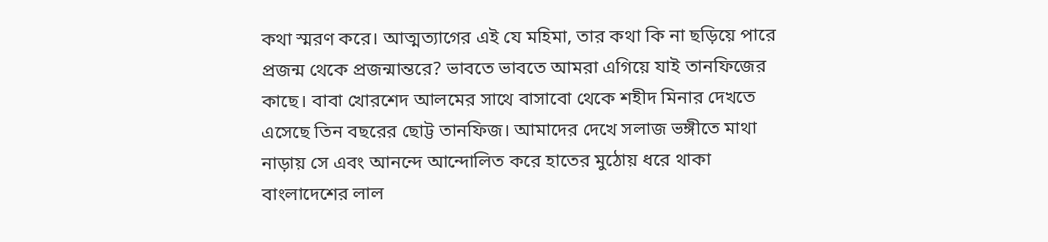কথা স্মরণ করে। আত্মত্যাগের এই যে মহিমা, তার কথা কি না ছড়িয়ে পারে প্রজন্ম থেকে প্রজন্মান্তরে? ভাবতে ভাবতে আমরা এগিয়ে যাই তানফিজের কাছে। বাবা খোরশেদ আলমের সাথে বাসাবো থেকে শহীদ মিনার দেখতে এসেছে তিন বছরের ছোট্ট তানফিজ। আমাদের দেখে সলাজ ভঙ্গীতে মাথা নাড়ায় সে এবং আনন্দে আন্দোলিত করে হাতের মুঠোয় ধরে থাকা বাংলাদেশের লাল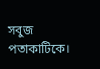সবুজ পতাকাটিকে।